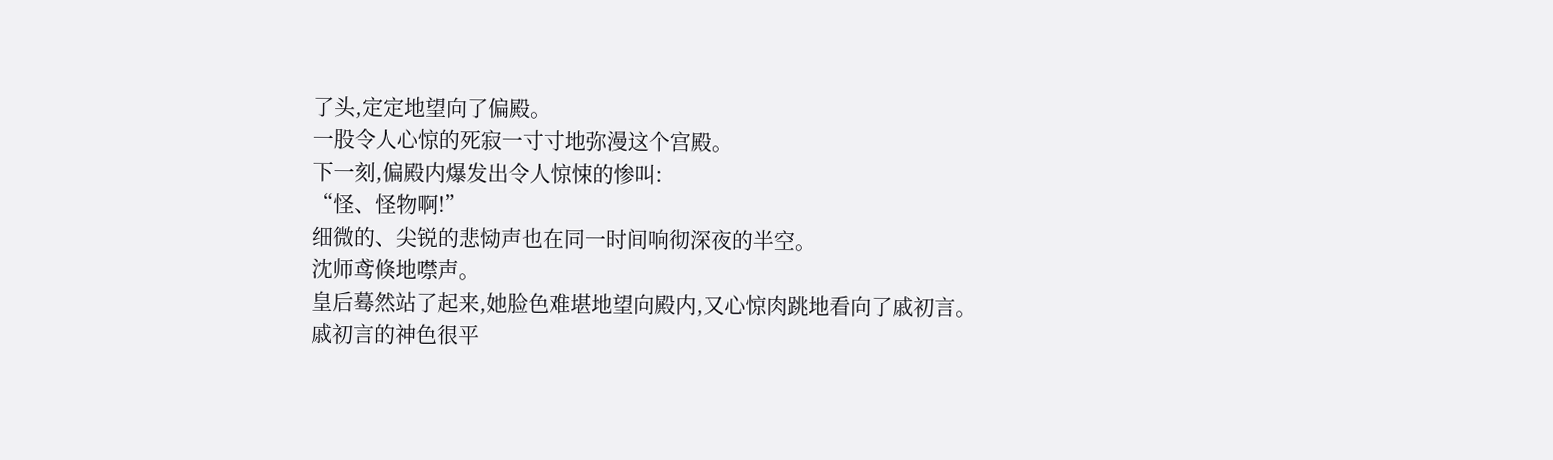了头,定定地望向了偏殿。
一股令人心惊的死寂一寸寸地弥漫这个宫殿。
下一刻,偏殿内爆发出令人惊悚的惨叫:
“怪、怪物啊!”
细微的、尖锐的悲恸声也在同一时间响彻深夜的半空。
沈师鸢倏地噤声。
皇后蓦然站了起来,她脸色难堪地望向殿内,又心惊肉跳地看向了戚初言。
戚初言的神色很平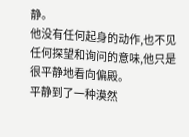静。
他没有任何起身的动作,也不见任何探望和询问的意味,他只是很平静地看向偏殿。
平静到了一种漠然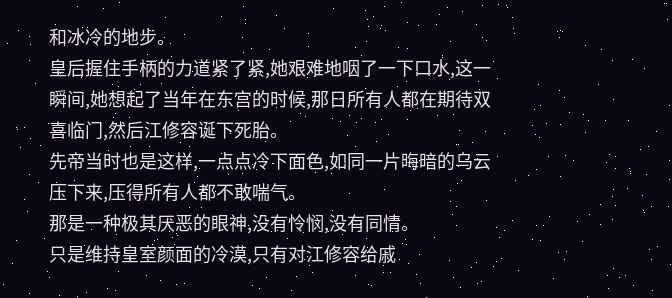和冰冷的地步。
皇后握住手柄的力道紧了紧,她艰难地咽了一下口水,这一瞬间,她想起了当年在东宫的时候,那日所有人都在期待双喜临门,然后江修容诞下死胎。
先帝当时也是这样,一点点冷下面色,如同一片晦暗的乌云压下来,压得所有人都不敢喘气。
那是一种极其厌恶的眼神,没有怜悯,没有同情。
只是维持皇室颜面的冷漠,只有对江修容给戚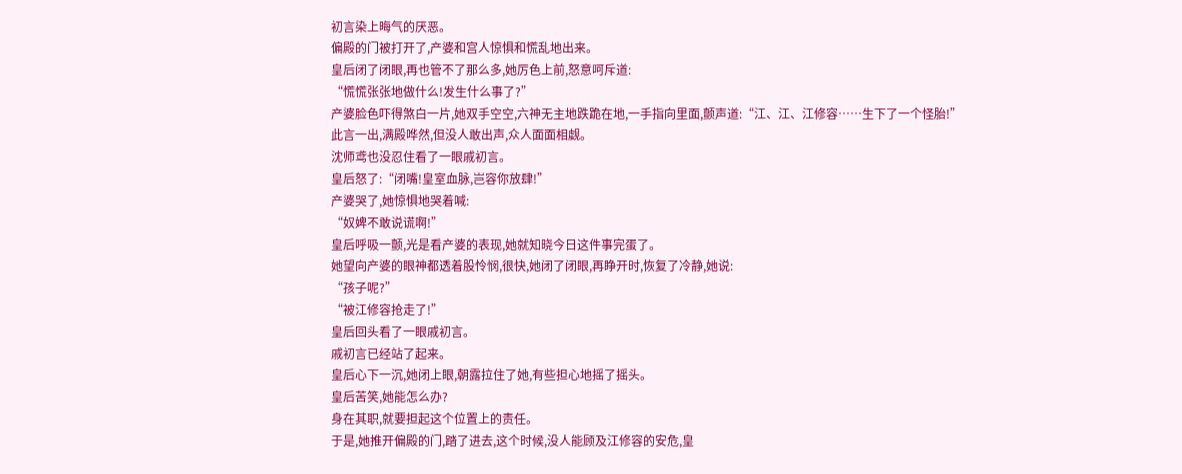初言染上晦气的厌恶。
偏殿的门被打开了,产婆和宫人惊惧和慌乱地出来。
皇后闭了闭眼,再也管不了那么多,她厉色上前,怒意呵斥道:
“慌慌张张地做什么!发生什么事了?”
产婆脸色吓得煞白一片,她双手空空,六神无主地跌跪在地,一手指向里面,颤声道:“江、江、江修容……生下了一个怪胎!”
此言一出,满殿哗然,但没人敢出声,众人面面相觑。
沈师鸢也没忍住看了一眼戚初言。
皇后怒了:“闭嘴!皇室血脉,岂容你放肆!”
产婆哭了,她惊惧地哭着喊:
“奴婢不敢说谎啊!”
皇后呼吸一颤,光是看产婆的表现,她就知晓今日这件事完蛋了。
她望向产婆的眼神都透着股怜悯,很快,她闭了闭眼,再睁开时,恢复了冷静,她说:
“孩子呢?”
“被江修容抢走了!”
皇后回头看了一眼戚初言。
戚初言已经站了起来。
皇后心下一沉,她闭上眼,朝露拉住了她,有些担心地摇了摇头。
皇后苦笑,她能怎么办?
身在其职,就要担起这个位置上的责任。
于是,她推开偏殿的门,踏了进去,这个时候,没人能顾及江修容的安危,皇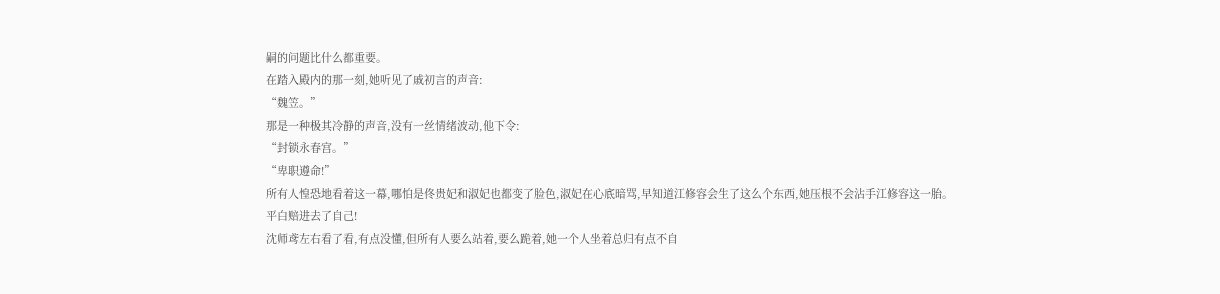嗣的问题比什么都重要。
在踏入殿内的那一刻,她听见了戚初言的声音:
“魏笠。”
那是一种极其冷静的声音,没有一丝情绪波动,他下令:
“封锁永春宫。”
“卑职遵命!”
所有人惶恐地看着这一幕,哪怕是佟贵妃和淑妃也都变了脸色,淑妃在心底暗骂,早知道江修容会生了这么个东西,她压根不会沾手江修容这一胎。
平白赔进去了自己!
沈师鸢左右看了看,有点没懂,但所有人要么站着,要么跪着,她一个人坐着总归有点不自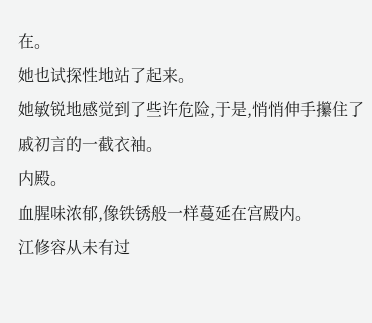在。
她也试探性地站了起来。
她敏锐地感觉到了些许危险,于是,悄悄伸手攥住了戚初言的一截衣袖。
内殿。
血腥味浓郁,像铁锈般一样蔓延在宫殿内。
江修容从未有过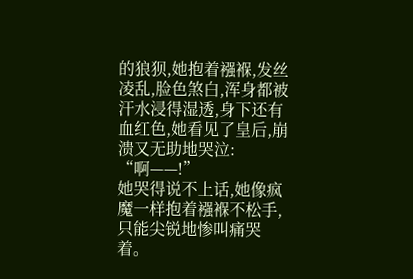的狼狈,她抱着襁褓,发丝凌乱,脸色煞白,浑身都被汗水浸得湿透,身下还有血红色,她看见了皇后,崩溃又无助地哭泣:
“啊——!”
她哭得说不上话,她像疯魔一样抱着襁褓不松手,只能尖锐地惨叫痛哭着。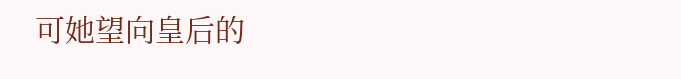可她望向皇后的